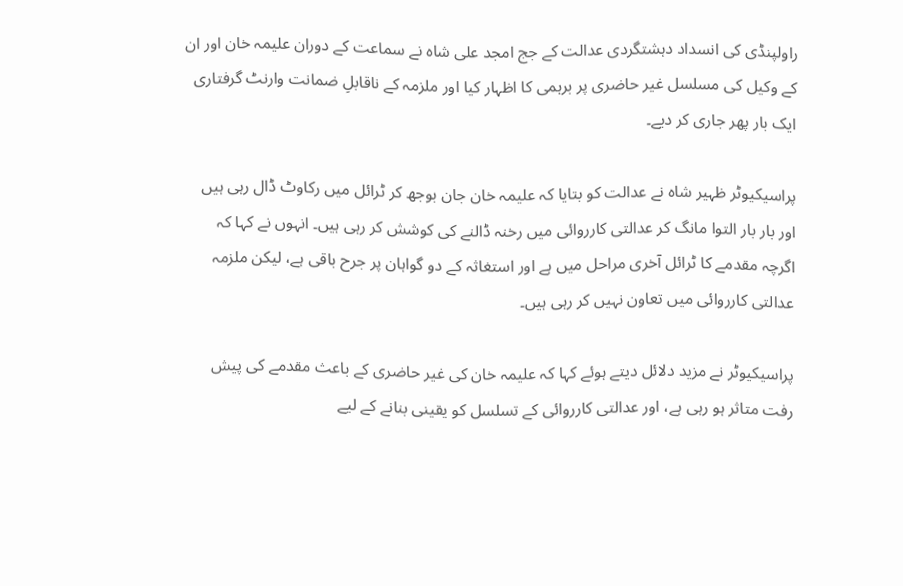راولپنڈی کی انسداد دہشتگردی عدالت کے جج امجد علی شاہ نے سماعت کے دوران علیمہ خان اور ان کے وکیل کی مسلسل غیر حاضری پر برہمی کا اظہار کیا اور ملزمہ کے ناقابلِ ضمانت وارنٹ گرفتاری ایک بار پھر جاری کر دیے۔

پراسیکیوٹر ظہیر شاہ نے عدالت کو بتایا کہ علیمہ خان جان بوجھ کر ٹرائل میں رکاوٹ ڈال رہی ہیں اور بار بار التوا مانگ کر عدالتی کارروائی میں رخنہ ڈالنے کی کوشش کر رہی ہیں۔ انہوں نے کہا کہ اگرچہ مقدمے کا ٹرائل آخری مراحل میں ہے اور استغاثہ کے دو گواہان پر جرح باقی ہے، لیکن ملزمہ عدالتی کارروائی میں تعاون نہیں کر رہی ہیں۔

پراسیکیوٹر نے مزید دلائل دیتے ہوئے کہا کہ علیمہ خان کی غیر حاضری کے باعث مقدمے کی پیش رفت متاثر ہو رہی ہے، اور عدالتی کارروائی کے تسلسل کو یقینی بنانے کے لیے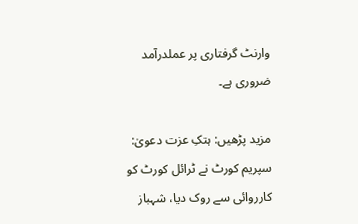وارنٹ گرفتاری پر عملدرآمد ضروری ہے۔

مزید پڑھیں: ہتکِ عزت دعویٰ: سپریم کورٹ نے ٹرائل کورٹ کو کارروائی سے روک دیا، شہباز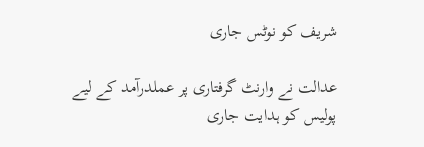شریف کو نوٹس جاری

عدالت نے وارنٹ گرفتاری پر عملدرآمد کے لیے پولیس کو ہدایت جاری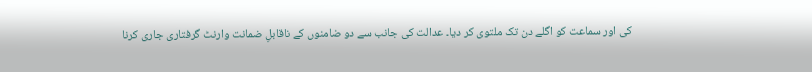کی اور سماعت کو اگلے دن تک ملتوی کر دیا۔ عدالت کی جانب سے دو ضامنوں کے ناقابلِ ضمانت وارنٹ گرفتاری جاری کرنا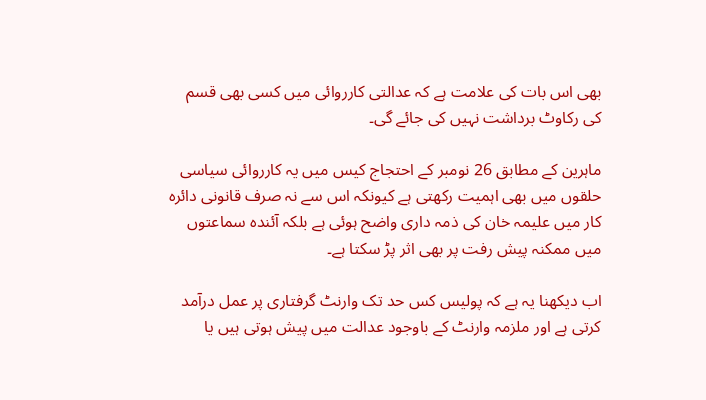بھی اس بات کی علامت ہے کہ عدالتی کارروائی میں کسی بھی قسم کی رکاوٹ برداشت نہیں کی جائے گی۔

ماہرین کے مطابق 26 نومبر کے احتجاج کیس میں یہ کارروائی سیاسی حلقوں میں بھی اہمیت رکھتی ہے کیونکہ اس سے نہ صرف قانونی دائرہ کار میں علیمہ خان کی ذمہ داری واضح ہوئی ہے بلکہ آئندہ سماعتوں میں ممکنہ پیش رفت پر بھی اثر پڑ سکتا ہے۔

اب دیکھنا یہ ہے کہ پولیس کس حد تک وارنٹ گرفتاری پر عمل درآمد کرتی ہے اور ملزمہ وارنٹ کے باوجود عدالت میں پیش ہوتی ہیں یا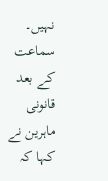نہیں۔ سماعت کے بعد قانونی ماہرین نے کہا کہ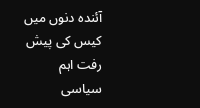آئندہ دنوں میں کیس کی پیش رفت اہم سیاسی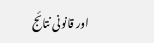اور قانونی نتائج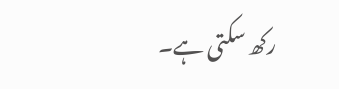رکھ سکتی ہے۔